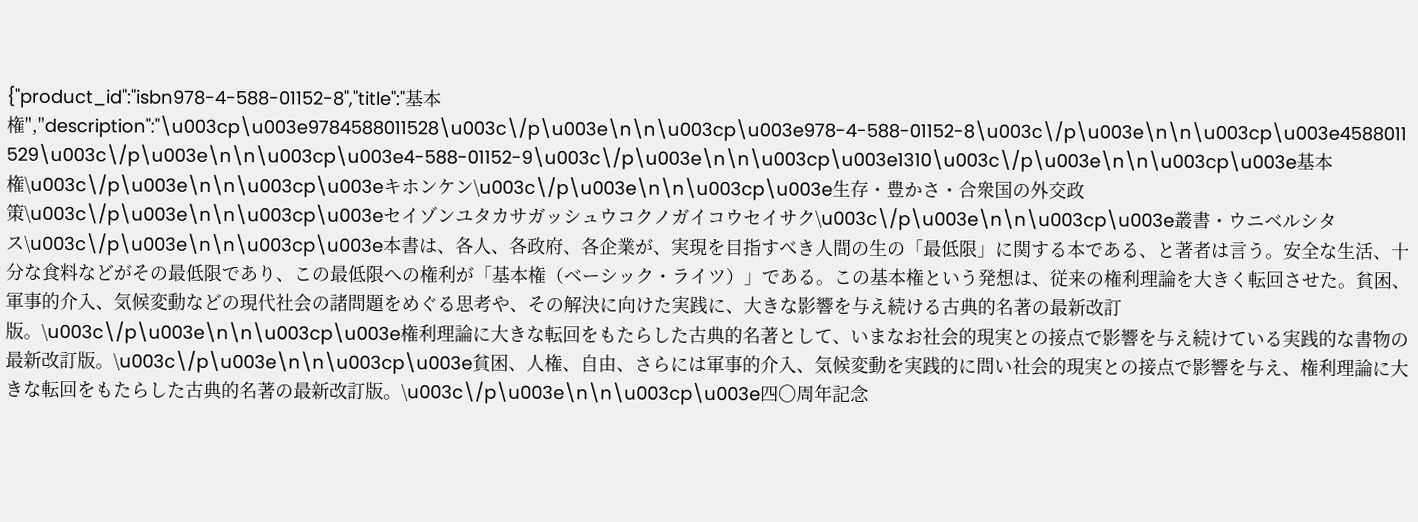{"product_id":"isbn978-4-588-01152-8","title":"基本権","description":"\u003cp\u003e9784588011528\u003c\/p\u003e\n\n\u003cp\u003e978-4-588-01152-8\u003c\/p\u003e\n\n\u003cp\u003e4588011529\u003c\/p\u003e\n\n\u003cp\u003e4-588-01152-9\u003c\/p\u003e\n\n\u003cp\u003e1310\u003c\/p\u003e\n\n\u003cp\u003e基本権\u003c\/p\u003e\n\n\u003cp\u003eキホンケン\u003c\/p\u003e\n\n\u003cp\u003e生存・豊かさ・合衆国の外交政策\u003c\/p\u003e\n\n\u003cp\u003eセイゾンユタカサガッシュウコクノガイコウセイサク\u003c\/p\u003e\n\n\u003cp\u003e叢書・ウニベルシタス\u003c\/p\u003e\n\n\u003cp\u003e本書は、各人、各政府、各企業が、実現を目指すべき人間の生の「最低限」に関する本である、と著者は言う。安全な生活、十分な食料などがその最低限であり、この最低限への権利が「基本権（ベーシック・ライツ）」である。この基本権という発想は、従来の権利理論を大きく転回させた。貧困、軍事的介入、気候変動などの現代社会の諸問題をめぐる思考や、その解決に向けた実践に、大きな影響を与え続ける古典的名著の最新改訂版。\u003c\/p\u003e\n\n\u003cp\u003e権利理論に大きな転回をもたらした古典的名著として、いまなお社会的現実との接点で影響を与え続けている実践的な書物の最新改訂版。\u003c\/p\u003e\n\n\u003cp\u003e貧困、人権、自由、さらには軍事的介入、気候変動を実践的に問い社会的現実との接点で影響を与え、権利理論に大きな転回をもたらした古典的名著の最新改訂版。\u003c\/p\u003e\n\n\u003cp\u003e四〇周年記念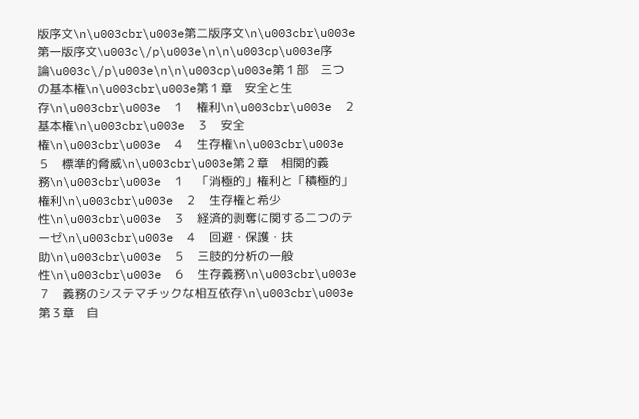版序文\n\u003cbr\u003e第二版序文\n\u003cbr\u003e第一版序文\u003c\/p\u003e\n\n\u003cp\u003e序論\u003c\/p\u003e\n\n\u003cp\u003e第１部　三つの基本権\n\u003cbr\u003e第１章　安全と生存\n\u003cbr\u003e　１　権利\n\u003cbr\u003e　２　基本権\n\u003cbr\u003e　３　安全権\n\u003cbr\u003e　４　生存権\n\u003cbr\u003e　５　標準的脅威\n\u003cbr\u003e第２章　相関的義務\n\u003cbr\u003e　１　「消極的」権利と「積極的」権利\n\u003cbr\u003e　２　生存権と希少性\n\u003cbr\u003e　３　経済的剥奪に関する二つのテーゼ\n\u003cbr\u003e　４　回避・保護・扶助\n\u003cbr\u003e　５　三肢的分析の一般性\n\u003cbr\u003e　６　生存義務\n\u003cbr\u003e　７　義務のシステマチックな相互依存\n\u003cbr\u003e第３章　自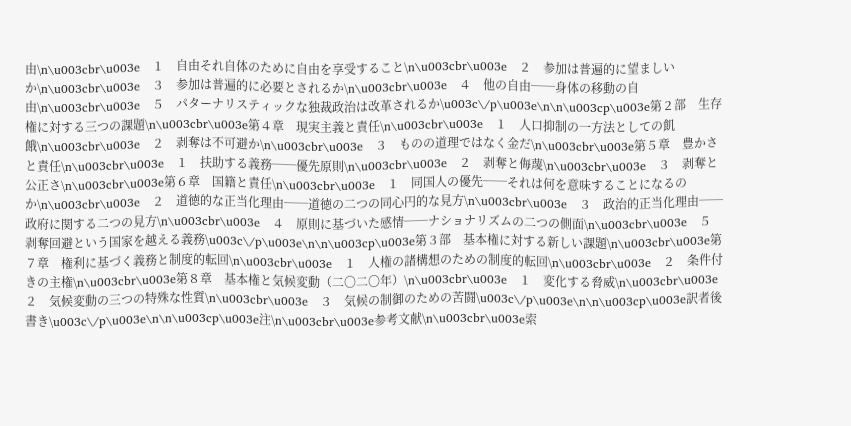由\n\u003cbr\u003e　１　自由それ自体のために自由を享受すること\n\u003cbr\u003e　２　参加は普遍的に望ましいか\n\u003cbr\u003e　３　参加は普遍的に必要とされるか\n\u003cbr\u003e　４　他の自由──身体の移動の自由\n\u003cbr\u003e　５　パターナリスティックな独裁政治は改革されるか\u003c\/p\u003e\n\n\u003cp\u003e第２部　生存権に対する三つの課題\n\u003cbr\u003e第４章　現実主義と責任\n\u003cbr\u003e　１　人口抑制の一方法としての飢餓\n\u003cbr\u003e　２　剥奪は不可避か\n\u003cbr\u003e　３　ものの道理ではなく金だ\n\u003cbr\u003e第５章　豊かさと責任\n\u003cbr\u003e　１　扶助する義務──優先原則\n\u003cbr\u003e　２　剥奪と侮蔑\n\u003cbr\u003e　３　剥奪と公正さ\n\u003cbr\u003e第６章　国籍と責任\n\u003cbr\u003e　１　同国人の優先──それは何を意味することになるのか\n\u003cbr\u003e　２　道徳的な正当化理由──道徳の二つの同心円的な見方\n\u003cbr\u003e　３　政治的正当化理由──政府に関する二つの見方\n\u003cbr\u003e　４　原則に基づいた感情──ナショナリズムの二つの側面\n\u003cbr\u003e　５　剥奪回避という国家を越える義務\u003c\/p\u003e\n\n\u003cp\u003e第３部　基本権に対する新しい課題\n\u003cbr\u003e第７章　権利に基づく義務と制度的転回\n\u003cbr\u003e　１　人権の諸構想のための制度的転回\n\u003cbr\u003e　２　条件付きの主権\n\u003cbr\u003e第８章　基本権と気候変動（二〇二〇年）\n\u003cbr\u003e　１　変化する脅威\n\u003cbr\u003e　２　気候変動の三つの特殊な性質\n\u003cbr\u003e　３　気候の制御のための苦闘\u003c\/p\u003e\n\n\u003cp\u003e訳者後書き\u003c\/p\u003e\n\n\u003cp\u003e注\n\u003cbr\u003e参考文献\n\u003cbr\u003e索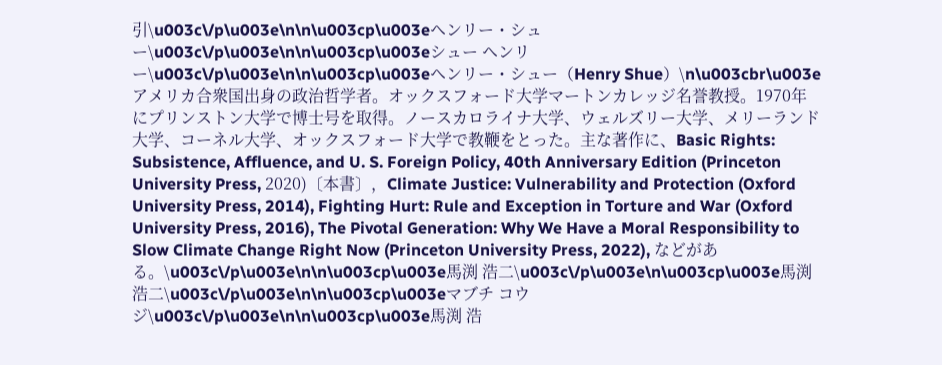引\u003c\/p\u003e\n\n\u003cp\u003eヘンリー・シュー\u003c\/p\u003e\n\n\u003cp\u003eシュー ヘンリー\u003c\/p\u003e\n\n\u003cp\u003eヘンリー・シュー（Henry Shue）\n\u003cbr\u003eアメリカ合衆国出身の政治哲学者。オックスフォード大学マートンカレッジ名誉教授。1970年にプリンストン大学で博士号を取得。ノースカロライナ大学、ウェルズリー大学、メリーランド大学、コーネル大学、オックスフォード大学で教鞭をとった。主な著作に、Basic Rights: Subsistence, Affluence, and U. S. Foreign Policy, 40th Anniversary Edition (Princeton University Press, 2020)〔本書〕，Climate Justice: Vulnerability and Protection (Oxford University Press, 2014), Fighting Hurt: Rule and Exception in Torture and War (Oxford University Press, 2016), The Pivotal Generation: Why We Have a Moral Responsibility to Slow Climate Change Right Now (Princeton University Press, 2022), などがある。\u003c\/p\u003e\n\n\u003cp\u003e馬渕 浩二\u003c\/p\u003e\n\u003cp\u003e馬渕浩二\u003c\/p\u003e\n\n\u003cp\u003eマブチ コウジ\u003c\/p\u003e\n\n\u003cp\u003e馬渕 浩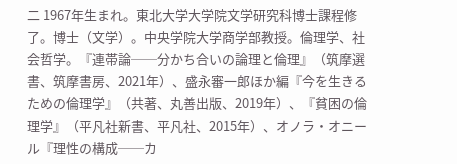二 1967年生まれ。東北大学大学院文学研究科博士課程修了。博士（文学）。中央学院大学商学部教授。倫理学、社会哲学。『連帯論──分かち合いの論理と倫理』（筑摩選書、筑摩書房、2021年）、盛永審一郎ほか編『今を生きるための倫理学』（共著、丸善出版、2019年）、『貧困の倫理学』（平凡社新書、平凡社、2015年）、オノラ・オニール『理性の構成──カ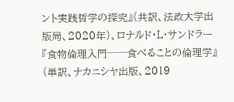ント実践哲学の探究』（共訳、法政大学出版局、2020年）、ロナルド・Ｌ・サンドラー『食物倫理入門──食べることの倫理学』（単訳、ナカニシヤ出版、2019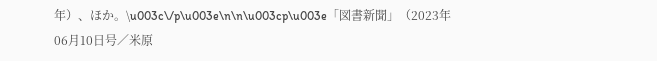年）、ほか。\u003c\/p\u003e\n\n\u003cp\u003e「図書新聞」（2023年06月10日号／米原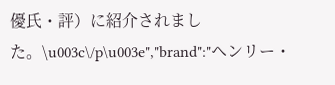優氏・評）に紹介されました。\u003c\/p\u003e","brand":"ヘンリー・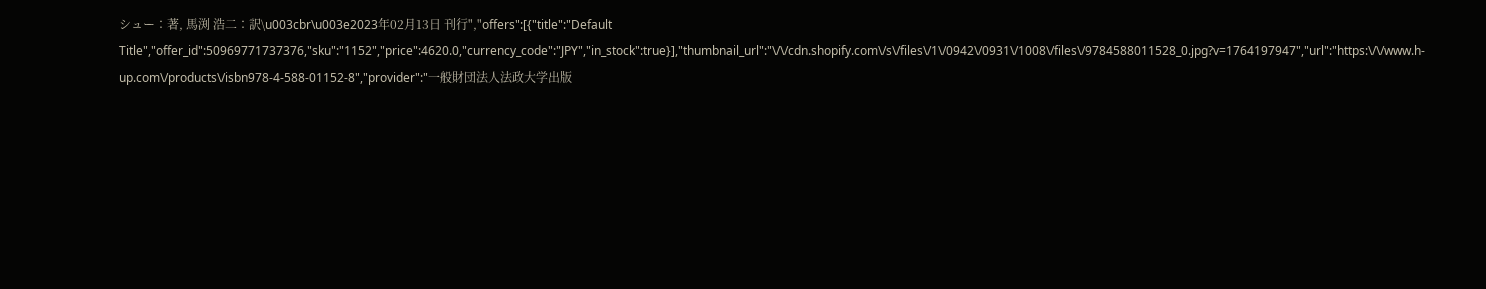シュー：著, 馬渕 浩二：訳\u003cbr\u003e2023年02月13日 刊行","offers":[{"title":"Default Title","offer_id":50969771737376,"sku":"1152","price":4620.0,"currency_code":"JPY","in_stock":true}],"thumbnail_url":"\/\/cdn.shopify.com\/s\/files\/1\/0942\/0931\/1008\/files\/9784588011528_0.jpg?v=1764197947","url":"https:\/\/www.h-up.com\/products\/isbn978-4-588-01152-8","provider":"一般財団法人法政大学出版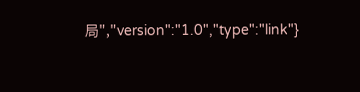局","version":"1.0","type":"link"}